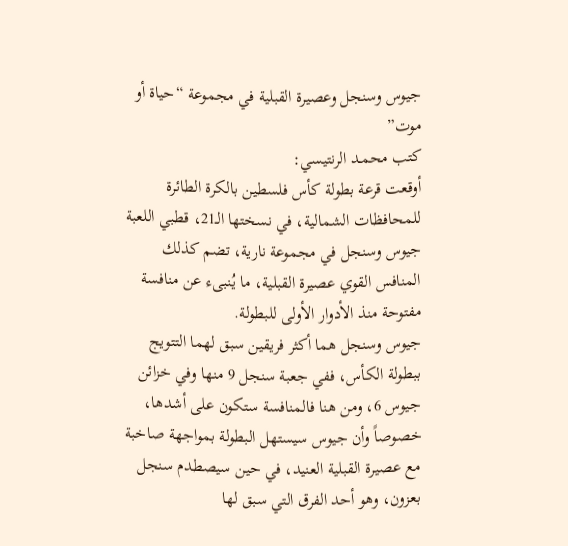جيوس وسنجل وعصيرة القبلية في مجموعة “حياة أو موت”
كتب محمـد الرنتيسي:
أوقعت قرعة بطولة كأس فلسطين بالكرة الطائرة للمحافظات الشمالية، في نسختها الـ21، قطبي اللعبة جيوس وسنجل في مجموعة نارية، تضم كذلك المنافس القوي عصيرة القبلية، ما يُنبىء عن منافسة مفتوحة منذ الأدوار الأولى للبطولة.
جيوس وسنجل هما أكثر فريقين سبق لهما التتويج ببطولة الكأس، ففي جعبة سنجل 9 منها وفي خزائن جيوس 6، ومن هنا فالمنافسة ستكون على أشدها، خصوصاً وأن جيوس سيستهل البطولة بمواجهة صاخبة مع عصيرة القبلية العنيد، في حين سيصطدم سنجل بعزون، وهو أحد الفرق التي سبق لها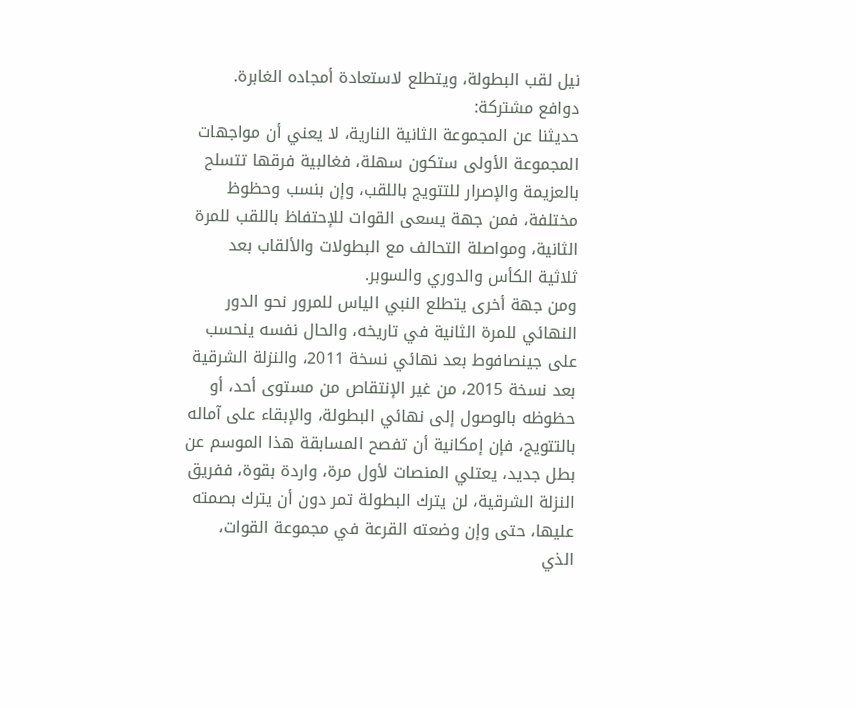نيل لقب البطولة، ويتطلع لاستعادة أمجاده الغابرة.
دوافع مشتركة:
حديثنا عن المجموعة الثانية النارية، لا يعني أن مواجهات المجموعة الأولى ستكون سهلة، فغالبية فرقها تتسلح بالعزيمة والإصرار للتتويج باللقب، وإن بنسب وحظوظ مختلفة، فمن جهة يسعى القوات للإحتفاظ باللقب للمرة الثانية، ومواصلة التحالف مع البطولات والألقاب بعد ثلاثية الكأس والدوري والسوبر.
ومن جهة أخرى يتطلع النبي الياس للمرور نحو الدور النهائي للمرة الثانية في تاريخه، والحال نفسه ينحسب على جينصافوط بعد نهائي نسخة 2011، والنزلة الشرقية بعد نسخة 2015، من غير الإنتقاص من مستوى أحد، أو حظوظه بالوصول إلى نهائي البطولة، والإبقاء على آماله بالتتويج، فإن إمكانية أن تفصح المسابقة هذا الموسم عن بطل جديد، يعتلي المنصات لأول مرة، واردة بقوة، ففريق النزلة الشرقية، لن يترك البطولة تمر دون أن يترك بصمته عليها، حتى وإن وضعته القرعة في مجموعة القوات، الذي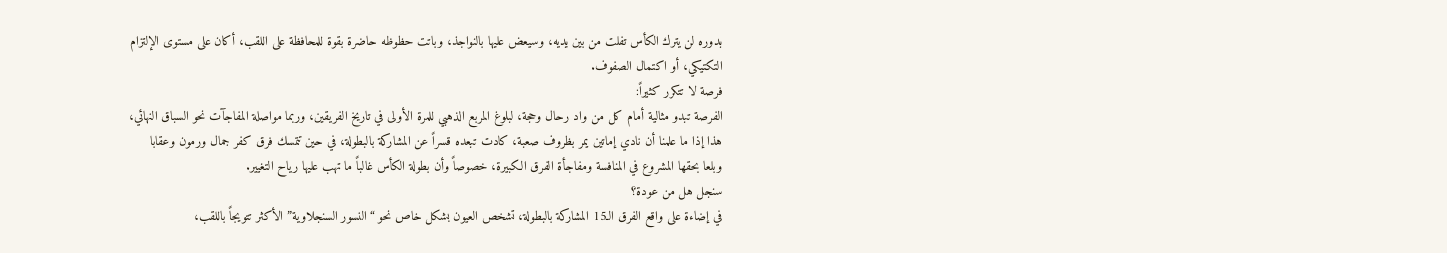بدوره لن يترك الكأس تفلت من بين يديه، وسيعض عليها بالنواجذ، وباتت حظوظه حاضرة بقوة للمحافظة على اللقب، أكان على مستوى الإلتزام التكتيكي، أو اكتمال الصفوف.
فرصة لا تتكرر كثيراً:
الفرصة تبدو مثالية أمام كل من واد رحال وحجة، لبلوغ المربع الذهبي للمرة الأولى في تاريخ الفريقين، وربما مواصلة المفاجآت نحو السباق النهائي، هذا إذا ما علمنا أن نادي إماتين يمر بظروف صعبة، كادت تبعده قسراً عن المشاركة بالبطولة، في حين تتمسك فرق كفر جمال ورمون وعقابا وبلعا بحقها المشروع في المنافسة ومفاجأة الفرق الكبيرة، خصوصاً وأن بطولة الكأس غالباً ما تهب عليها رياح التغيير.
سنجل هل من عودة؟
في إضاءة على واقع الفرق الـ15 المشاركة بالبطولة، تشخص العيون بشكل خاص نحو “النسور السنجلاوية” الأكثر تتويجاً باللقب،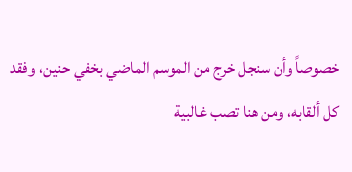خصوصاً وأن سنجل خرج من الموسم الماضي بخفي حنين، وفقد كل ألقابه، ومن هنا تصب غالبية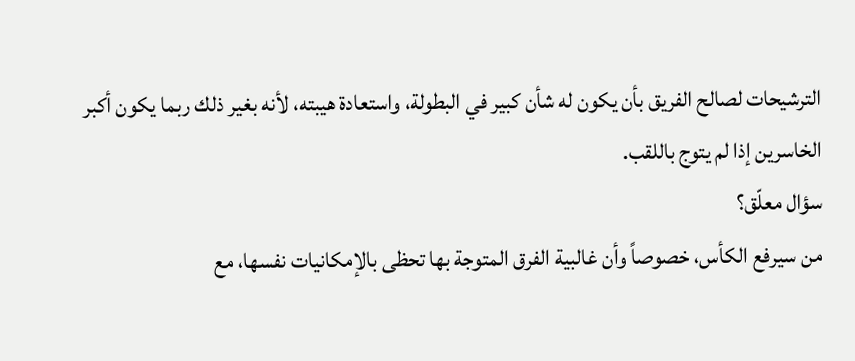الترشيحات لصالح الفريق بأن يكون له شأن كبير في البطولة، واستعادة هيبته، لأنه بغير ذلك ربما يكون أكبر الخاسرين إذا لم يتوج باللقب.
سؤال معلّق؟
من سيرفع الكأس، خصوصاً وأن غالبية الفرق المتوجة بها تحظى بالإمكانيات نفسها، مع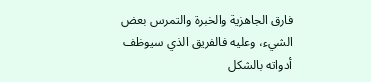فارق الجاهزية والخبرة والتمرس بعض الشيء، وعليه فالفريق الذي سيوظف أدواته بالشكل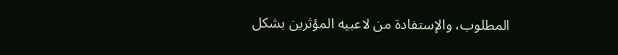المطلوب، والإستفادة من لاعبيه المؤثرين بشكل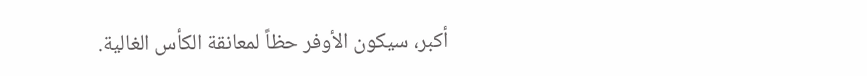أكبر، سيكون الأوفر حظاً لمعانقة الكأس الغالية.